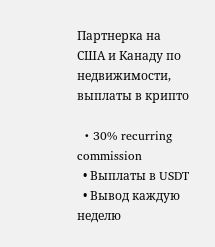Партнерка на США и Канаду по недвижимости, выплаты в крипто

  • 30% recurring commission
  • Выплаты в USDT
  • Вывод каждую неделю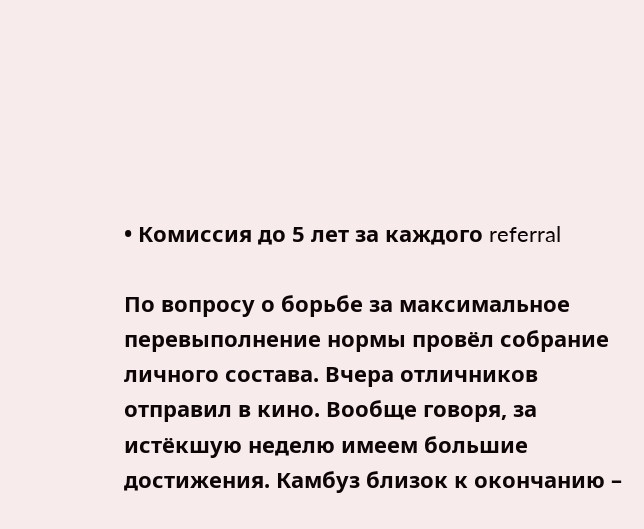• Комиссия до 5 лет за каждого referral

По вопросу о борьбе за максимальное перевыполнение нормы провёл собрание личного состава. Вчера отличников отправил в кино. Вообще говоря, за истёкшую неделю имеем большие достижения. Камбуз близок к окончанию –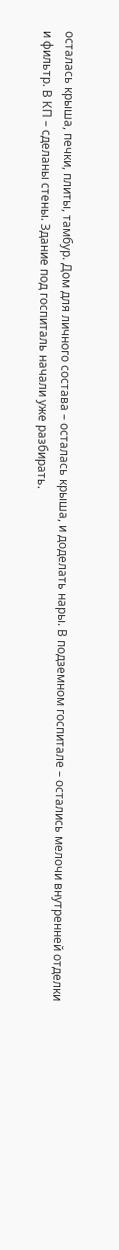осталась крыша, печки, плиты, тамбур. Дом для личного состава – осталась крыша, и доделать нары. В подземном госпитале – остались мелочи внутренней отделки и фильтр. В КП – сделаны стены. Здание под госпиталь начали уже разбирать.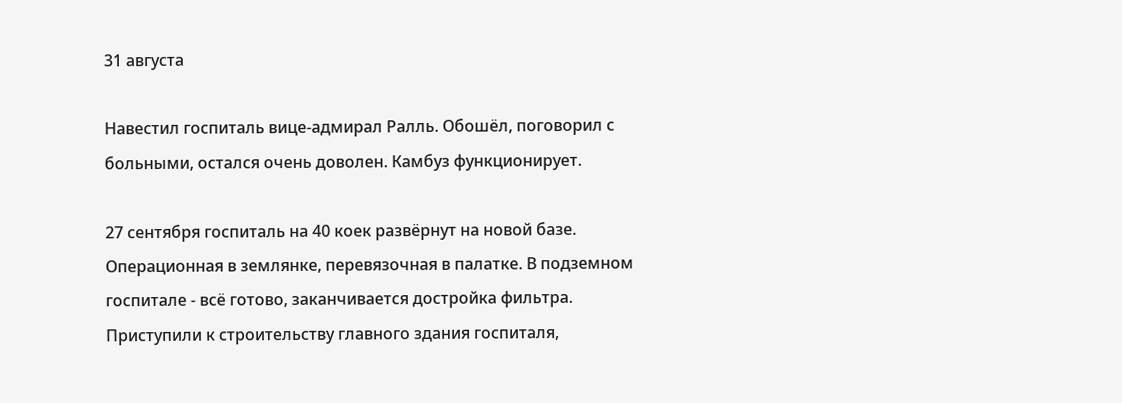31 августа

Навестил госпиталь вице-адмирал Ралль. Обошёл, поговорил с больными, остался очень доволен. Камбуз функционирует.

27 сентября госпиталь на 40 коек развёрнут на новой базе. Операционная в землянке, перевязочная в палатке. В подземном госпитале - всё готово, заканчивается достройка фильтра. Приступили к строительству главного здания госпиталя,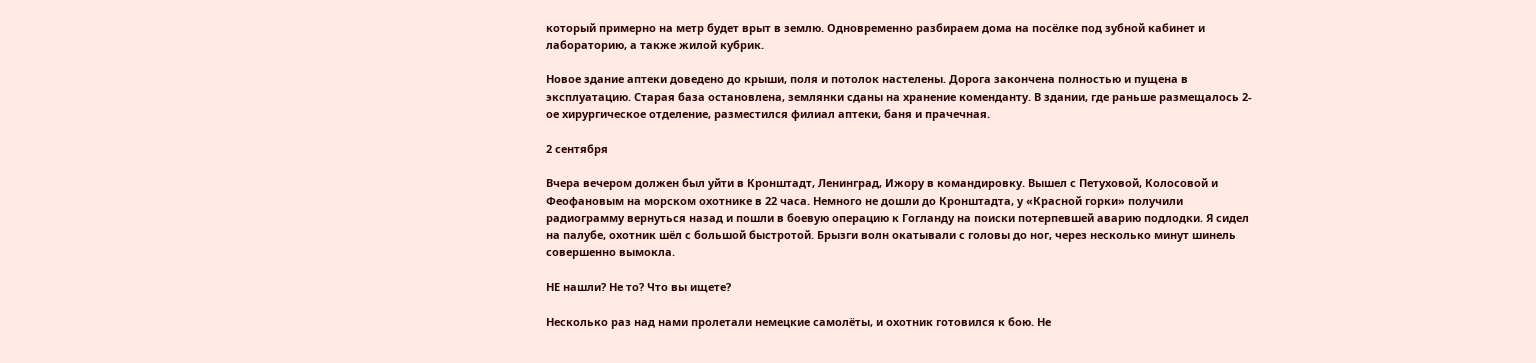который примерно на метр будет врыт в землю. Одновременно разбираем дома на посёлке под зубной кабинет и лабораторию, а также жилой кубрик.

Новое здание аптеки доведено до крыши, поля и потолок настелены. Дорога закончена полностью и пущена в эксплуатацию. Старая база остановлена, землянки сданы на хранение коменданту. В здании, где раньше размещалось 2-ое хирургическое отделение, разместился филиал аптеки, баня и прачечная.

2 сентября

Вчера вечером должен был уйти в Кронштадт, Ленинград, Ижору в командировку. Вышел с Петуховой, Колосовой и Феофановым на морском охотнике в 22 часа. Немного не дошли до Кронштадта, у «Красной горки» получили радиограмму вернуться назад и пошли в боевую операцию к Гогланду на поиски потерпевшей аварию подлодки. Я сидел на палубе, охотник шёл с большой быстротой. Брызги волн окатывали с головы до ног, через несколько минут шинель совершенно вымокла.

НЕ нашли? Не то? Что вы ищете?

Несколько раз над нами пролетали немецкие самолёты, и охотник готовился к бою. Не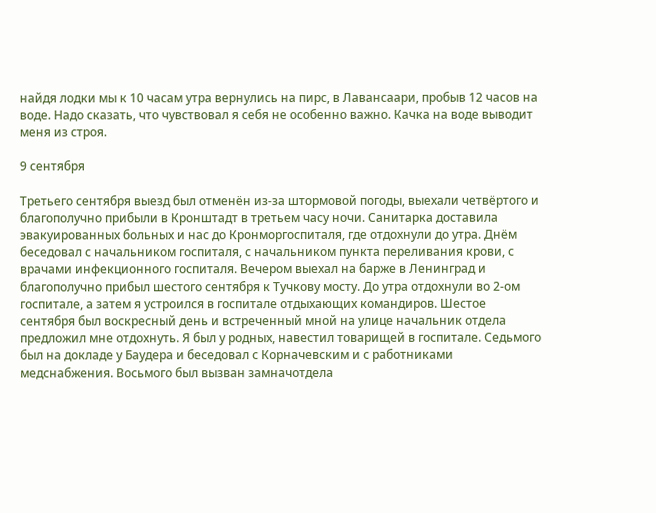найдя лодки мы к 10 часам утра вернулись на пирс, в Лавансаари, пробыв 12 часов на воде. Надо сказать, что чувствовал я себя не особенно важно. Качка на воде выводит меня из строя.

9 сентября

Третьего сентября выезд был отменён из-за штормовой погоды, выехали четвёртого и благополучно прибыли в Кронштадт в третьем часу ночи. Санитарка доставила эвакуированных больных и нас до Кронморгоспиталя, где отдохнули до утра. Днём беседовал с начальником госпиталя, с начальником пункта переливания крови, с врачами инфекционного госпиталя. Вечером выехал на барже в Ленинград и благополучно прибыл шестого сентября к Тучкову мосту. До утра отдохнули во 2-ом госпитале, а затем я устроился в госпитале отдыхающих командиров. Шестое сентября был воскресный день и встреченный мной на улице начальник отдела предложил мне отдохнуть. Я был у родных, навестил товарищей в госпитале. Седьмого был на докладе у Баудера и беседовал с Корначевским и с работниками медснабжения. Восьмого был вызван замначотдела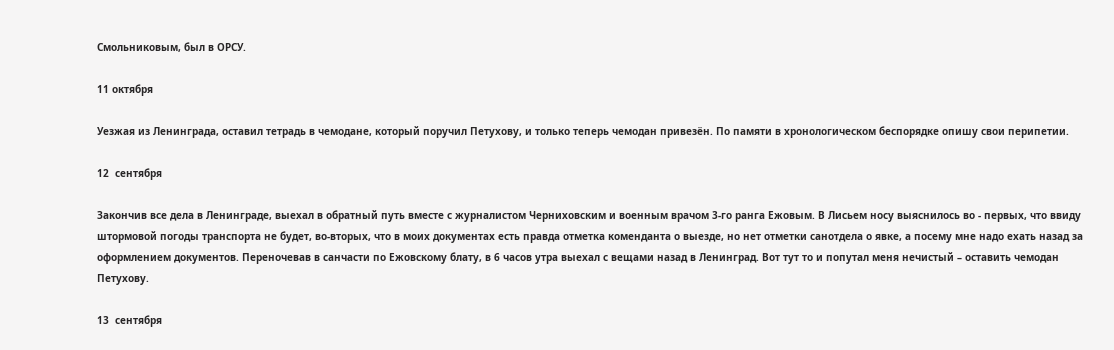Смольниковым, был в ОРСУ.

11 октября

Уезжая из Ленинграда, оставил тетрадь в чемодане, который поручил Петухову, и только теперь чемодан привезён. По памяти в хронологическом беспорядке опишу свои перипетии.

12  сентября

Закончив все дела в Ленинграде, выехал в обратный путь вместе с журналистом Черниховским и военным врачом 3-го ранга Ежовым. В Лисьем носу выяснилось во - первых, что ввиду штормовой погоды транспорта не будет, во-вторых, что в моих документах есть правда отметка коменданта о выезде, но нет отметки санотдела о явке, а посему мне надо ехать назад за оформлением документов. Переночевав в санчасти по Ежовскому блату, в 6 часов утра выехал с вещами назад в Ленинград. Вот тут то и попутал меня нечистый – оставить чемодан Петухову.

13  сентября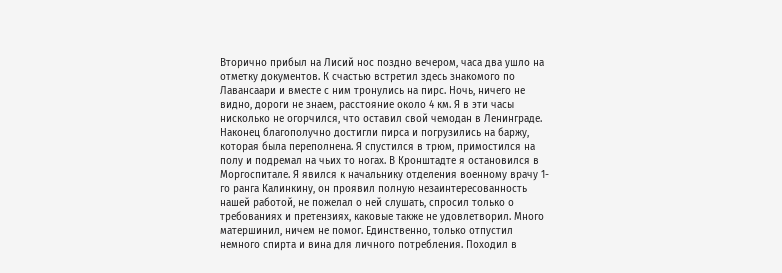Вторично прибыл на Лисий нос поздно вечером, часа два ушло на отметку документов. К счастью встретил здесь знакомого по Лавансаари и вместе с ним тронулись на пирс. Ночь, ничего не видно, дороги не знаем, расстояние около 4 км. Я в эти часы нисколько не огорчился, что оставил свой чемодан в Ленинграде. Наконец благополучно достигли пирса и погрузились на баржу, которая была переполнена. Я спустился в трюм, примостился на полу и подремал на чьих то ногах. В Кронштадте я остановился в Моргоспитале. Я явился к начальнику отделения военному врачу 1-го ранга Калинкину, он проявил полную незаинтересованность нашей работой, не пожелал о ней слушать, спросил только о требованиях и претензиях, каковые также не удовлетворил. Много матершинил, ничем не помог. Единственно, только отпустил немного спирта и вина для личного потребления. Походил в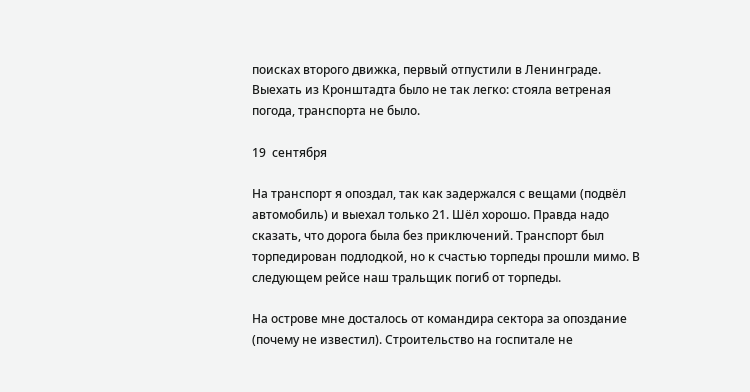поисках второго движка, первый отпустили в Ленинграде. Выехать из Кронштадта было не так легко: стояла ветреная погода, транспорта не было.

19  сентября

На транспорт я опоздал, так как задержался с вещами (подвёл автомобиль) и выехал только 21. Шёл хорошо. Правда надо сказать, что дорога была без приключений. Транспорт был торпедирован подлодкой, но к счастью торпеды прошли мимо. В следующем рейсе наш тральщик погиб от торпеды.

На острове мне досталось от командира сектора за опоздание (почему не известил). Строительство на госпитале не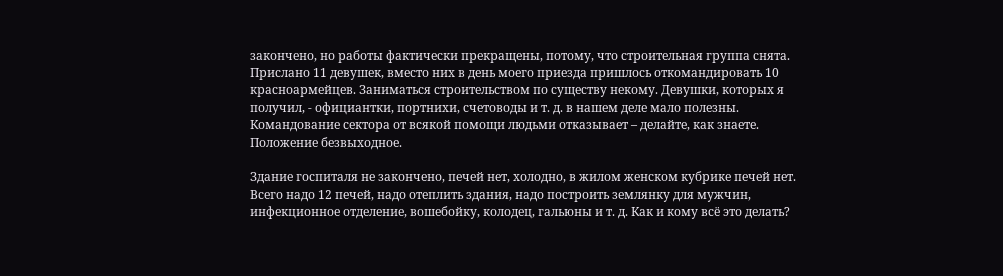закончено, но работы фактически прекращены, потому, что строительная группа снята. Прислано 11 девушек, вместо них в день моего приезда пришлось откомандировать 10 красноармейцев. Заниматься строительством по существу некому. Девушки, которых я получил, - официантки, портнихи, счетоводы и т. д. в нашем деле мало полезны. Командование сектора от всякой помощи людьми отказывает – делайте, как знаете. Положение безвыходное.

Здание госпиталя не закончено, печей нет, холодно, в жилом женском кубрике печей нет. Всего надо 12 печей, надо отеплить здания, надо построить землянку для мужчин, инфекционное отделение, вошебойку, колодец, гальюны и т. д. Как и кому всё это делать?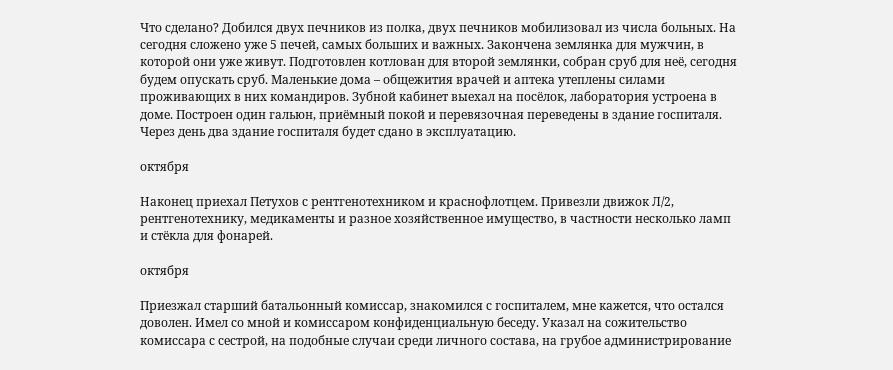Что сделано? Добился двух печников из полка, двух печников мобилизовал из числа больных. На сегодня сложено уже 5 печей, самых больших и важных. Закончена землянка для мужчин, в которой они уже живут. Подготовлен котлован для второй землянки, собран сруб для неё, сегодня будем опускать сруб. Маленькие дома – общежития врачей и аптека утеплены силами проживающих в них командиров. Зубной кабинет выехал на посёлок, лаборатория устроена в доме. Построен один гальюн, приёмный покой и перевязочная переведены в здание госпиталя. Через день два здание госпиталя будет сдано в эксплуатацию.

октября

Наконец приехал Петухов с рентгенотехником и краснофлотцем. Привезли движок Л/2, рентгенотехнику, медикаменты и разное хозяйственное имущество, в частности несколько ламп и стёкла для фонарей.

октября

Приезжал старший батальонный комиссар, знакомился с госпиталем, мне кажется, что остался доволен. Имел со мной и комиссаром конфиденциальную беседу. Указал на сожительство комиссара с сестрой, на подобные случаи среди личного состава, на грубое администрирование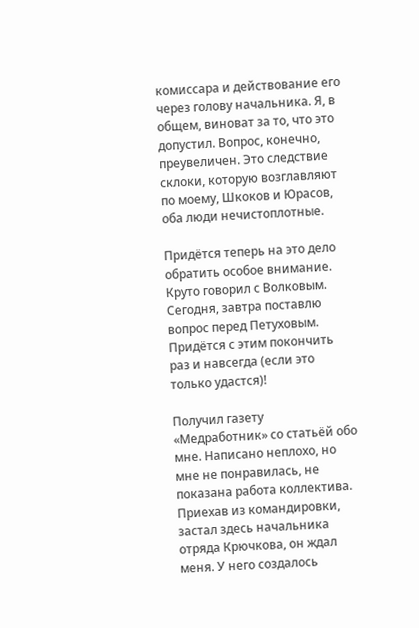комиссара и действование его через голову начальника. Я, в общем, виноват за то, что это допустил. Вопрос, конечно, преувеличен. Это следствие склоки, которую возглавляют по моему, Шкоков и Юрасов, оба люди нечистоплотные.

Придётся теперь на это дело обратить особое внимание. Круто говорил с Волковым. Сегодня, завтра поставлю вопрос перед Петуховым. Придётся с этим покончить раз и навсегда (если это только удастся)!

Получил газету «Медработник» со статьёй обо мне. Написано неплохо, но мне не понравилась, не показана работа коллектива. Приехав из командировки, застал здесь начальника отряда Крючкова, он ждал меня. У него создалось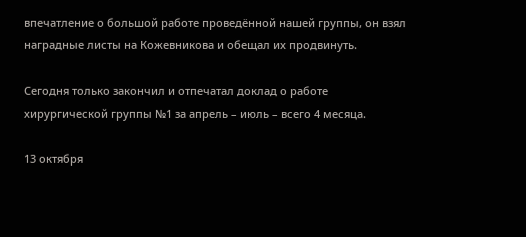впечатление о большой работе проведённой нашей группы, он взял наградные листы на Кожевникова и обещал их продвинуть.

Сегодня только закончил и отпечатал доклад о работе хирургической группы №1 за апрель – июль – всего 4 месяца.

13 октября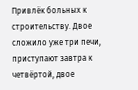Привлёк больных к строительству. Двое сложило уже три печи, приступают завтра к четвёртой, двое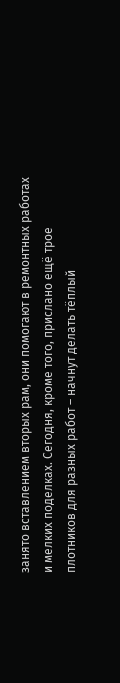занято вставлением вторых рам, они помогают в ремонтных работах и мелких поделках. Сегодня, кроме того, прислано ещё трое плотников для разных работ – начнут делать тёплый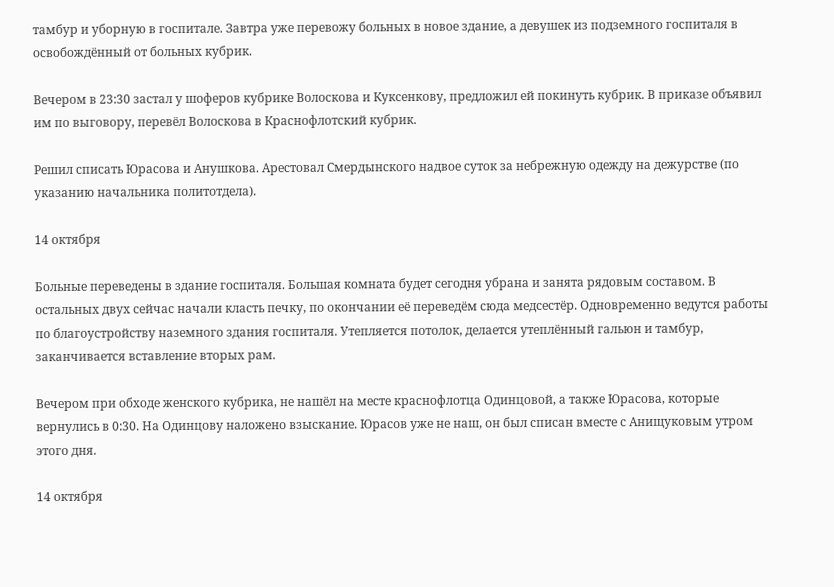тамбур и уборную в госпитале. Завтра уже перевожу больных в новое здание, а девушек из подземного госпиталя в освобождённый от больных кубрик.

Вечером в 23:30 застал у шоферов кубрике Волоскова и Куксенкову, предложил ей покинуть кубрик. В приказе объявил им по выговору, перевёл Волоскова в Краснофлотский кубрик.

Решил списать Юрасова и Анушкова. Арестовал Смердынского надвое суток за небрежную одежду на дежурстве (по указанию начальника политотдела).

14 октября

Больные переведены в здание госпиталя. Большая комната будет сегодня убрана и занята рядовым составом. В остальных двух сейчас начали класть печку, по окончании её переведём сюда медсестёр. Одновременно ведутся работы по благоустройству наземного здания госпиталя. Утепляется потолок, делается утеплённый гальюн и тамбур, заканчивается вставление вторых рам.

Вечером при обходе женского кубрика, не нашёл на месте краснофлотца Одинцовой, а также Юрасова, которые вернулись в 0:30. На Одинцову наложено взыскание. Юрасов уже не наш, он был списан вместе с Анищуковым утром этого дня.

14 октября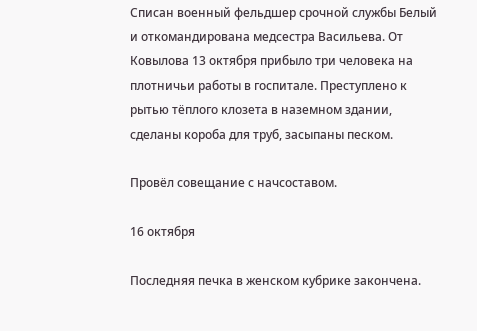Списан военный фельдшер срочной службы Белый и откомандирована медсестра Васильева. От Ковылова 13 октября прибыло три человека на плотничьи работы в госпитале. Преступлено к рытью тёплого клозета в наземном здании, сделаны короба для труб, засыпаны песком.

Провёл совещание с начсоставом.

16 октября

Последняя печка в женском кубрике закончена.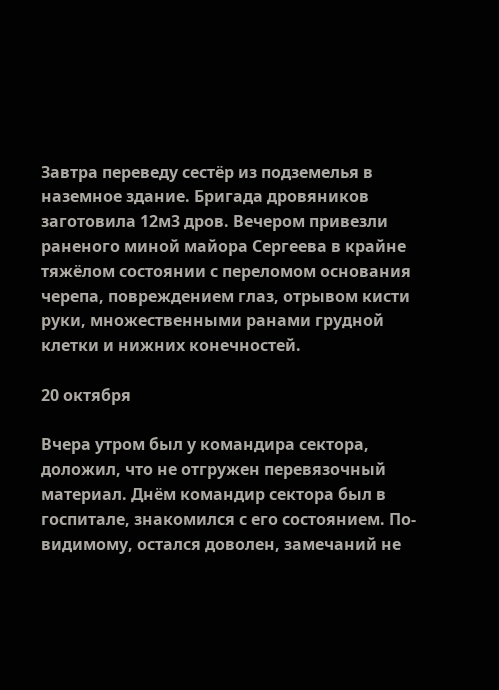Завтра переведу сестёр из подземелья в наземное здание. Бригада дровяников заготовила 12м3 дров. Вечером привезли раненого миной майора Сергеева в крайне тяжёлом состоянии с переломом основания черепа, повреждением глаз, отрывом кисти руки, множественными ранами грудной клетки и нижних конечностей.

20 октября

Вчера утром был у командира сектора, доложил, что не отгружен перевязочный материал. Днём командир сектора был в госпитале, знакомился с его состоянием. По-видимому, остался доволен, замечаний не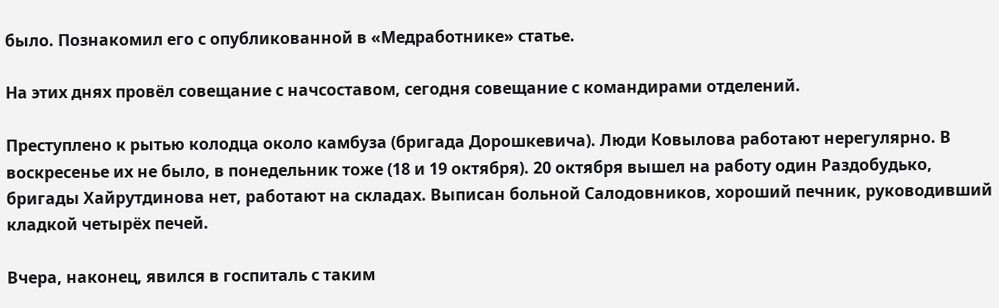было. Познакомил его с опубликованной в «Медработнике» статье.

На этих днях провёл совещание с начсоставом, сегодня совещание с командирами отделений.

Преступлено к рытью колодца около камбуза (бригада Дорошкевича). Люди Ковылова работают нерегулярно. В воскресенье их не было, в понедельник тоже (18 и 19 октября). 20 октября вышел на работу один Раздобудько, бригады Хайрутдинова нет, работают на складах. Выписан больной Салодовников, хороший печник, руководивший кладкой четырёх печей.

Вчера, наконец, явился в госпиталь с таким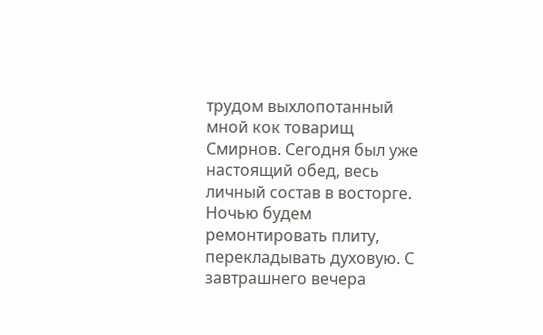трудом выхлопотанный мной кок товарищ Смирнов. Сегодня был уже настоящий обед, весь личный состав в восторге. Ночью будем ремонтировать плиту, перекладывать духовую. С завтрашнего вечера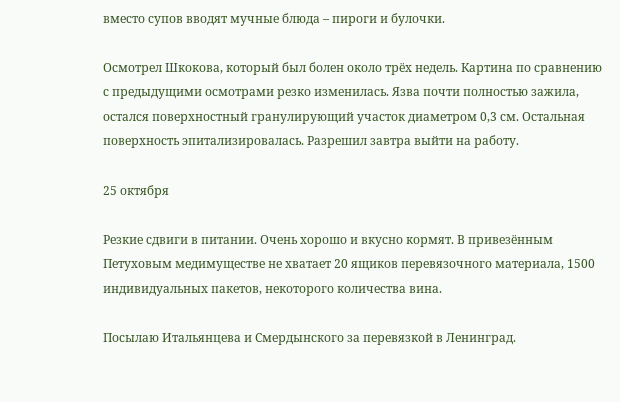вместо супов вводят мучные блюда – пироги и булочки.

Осмотрел Шкокова, который был болен около трёх недель. Картина по сравнению с предыдущими осмотрами резко изменилась. Язва почти полностью зажила, остался поверхностный гранулирующий участок диаметром 0,3 см. Остальная поверхность эпитализировалась. Разрешил завтра выйти на работу.

25 октября

Резкие сдвиги в питании. Очень хорошо и вкусно кормят. В привезённым Петуховым медимуществе не хватает 20 ящиков перевязочного материала, 1500 индивидуальных пакетов, некоторого количества вина.

Посылаю Итальянцева и Смердынского за перевязкой в Ленинград.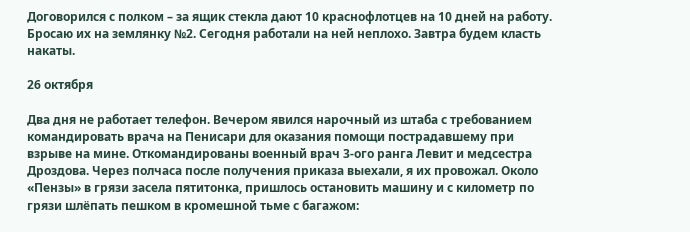Договорился с полком – за ящик стекла дают 10 краснофлотцев на 10 дней на работу. Бросаю их на землянку №2. Сегодня работали на ней неплохо. Завтра будем класть накаты.

26 октября

Два дня не работает телефон. Вечером явился нарочный из штаба с требованием командировать врача на Пенисари для оказания помощи пострадавшему при взрыве на мине. Откомандированы военный врач 3-ого ранга Левит и медсестра Дроздова. Через полчаса после получения приказа выехали, я их провожал. Около «Пензы» в грязи засела пятитонка, пришлось остановить машину и с километр по грязи шлёпать пешком в кромешной тьме с багажом: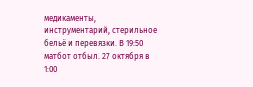медикаменты, инструментарий, стерильное бельё и перевязки. В 19:50 матбот отбыл. 27 октября в 1:00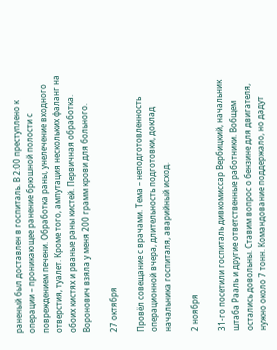раненый был доставлен в госпиталь. В 2:00 преступлено к операции – проникающее ранение брюшной полости с повреждением печени. Обработка раны, унелечение входного отверстия, туалет. Кроме того, ампутация нескольких фаланг на обоих кистях и рваные раны кистей. Первичная обработка. Воронович взяла у меня 200 грамм крови для больного.

27 октября

Провёл совещание с врачами. Тема – неподготовленность операционной вчера, длительность подготовки, доклад начальника госпиталя, аварийный исход.

2 ноября

31-го посетили госпиталь дивкомиссар Вербицкий, начальник штаба Рааль и другие ответственные работники. Вобщем остались довольны. Ставим вопрос о бензине для двигателя, нужно около 7 тонн. Командование поддержало, но дадут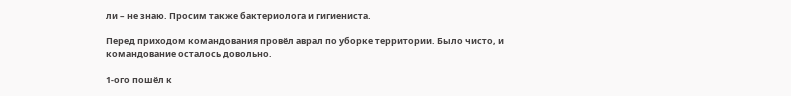ли – не знаю. Просим также бактериолога и гигиениста.

Перед приходом командования провёл аврал по уборке территории. Было чисто, и командование осталось довольно.

1-ого пошёл к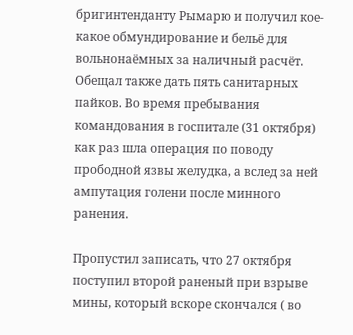бригинтенданту Рымарю и получил кое-какое обмундирование и бельё для вольнонаёмных за наличный расчёт. Обещал также дать пять санитарных пайков. Во время пребывания командования в госпитале (31 октября) как раз шла операция по поводу прободной язвы желудка, а вслед за ней ампутация голени после минного ранения.

Пропустил записать, что 27 октября поступил второй раненый при взрыве мины, который вскоре скончался ( во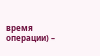время операции) –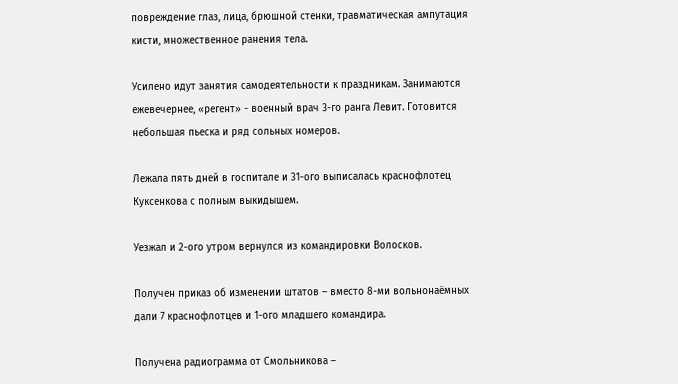повреждение глаз, лица, брюшной стенки, травматическая ампутация кисти, множественное ранения тела.

Усилено идут занятия самодеятельности к праздникам. Занимаются ежевечернее, «регент» - военный врач 3-го ранга Левит. Готовится небольшая пьеска и ряд сольных номеров.

Лежала пять дней в госпитале и 31-ого выписалась краснофлотец Куксенкова с полным выкидышем.

Уезжал и 2-ого утром вернулся из командировки Волосков.

Получен приказ об изменении штатов – вместо 8-ми вольнонаёмных дали 7 краснофлотцев и 1-ого младшего командира.

Получена радиограмма от Смольникова –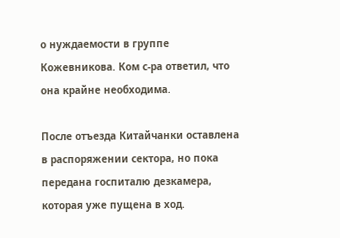о нуждаемости в группе Кожевникова. Ком с-ра ответил, что она крайне необходима.

После отъезда Китайчанки оставлена в распоряжении сектора, но пока передана госпиталю дезкамера, которая уже пущена в ход.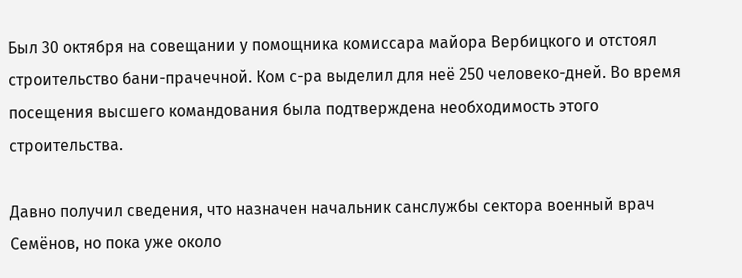Был 30 октября на совещании у помощника комиссара майора Вербицкого и отстоял строительство бани-прачечной. Ком с-ра выделил для неё 250 человеко-дней. Во время посещения высшего командования была подтверждена необходимость этого строительства.

Давно получил сведения, что назначен начальник санслужбы сектора военный врач Семёнов, но пока уже около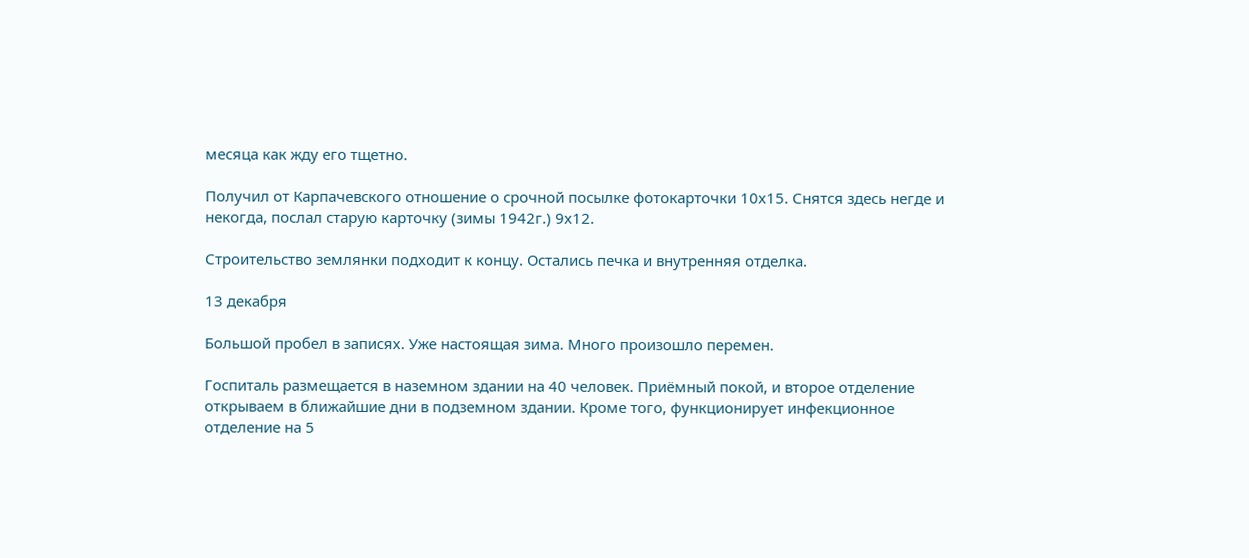месяца как жду его тщетно.

Получил от Карпачевского отношение о срочной посылке фотокарточки 10х15. Снятся здесь негде и некогда, послал старую карточку (зимы 1942г.) 9х12.

Строительство землянки подходит к концу. Остались печка и внутренняя отделка.

13 декабря

Большой пробел в записях. Уже настоящая зима. Много произошло перемен.

Госпиталь размещается в наземном здании на 40 человек. Приёмный покой, и второе отделение открываем в ближайшие дни в подземном здании. Кроме того, функционирует инфекционное отделение на 5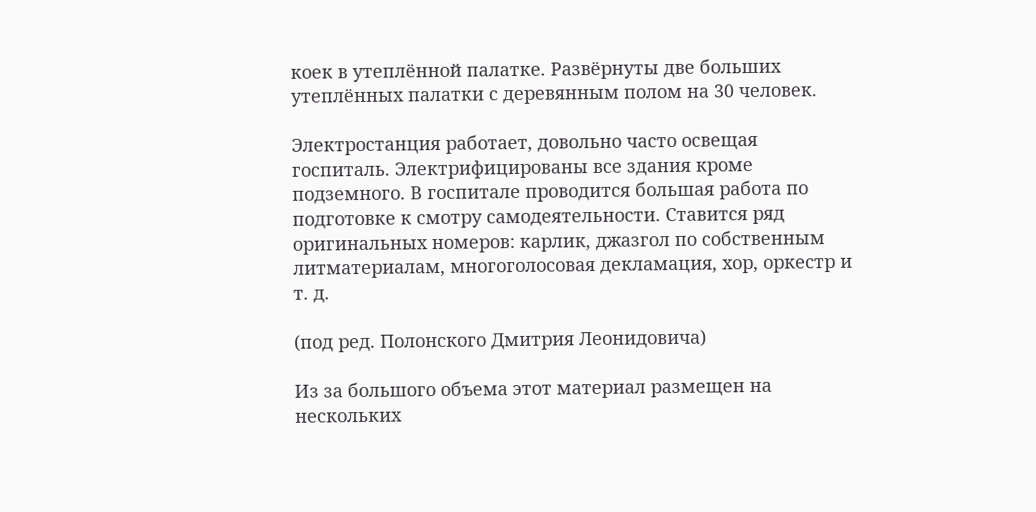коек в утеплённой палатке. Развёрнуты две больших утеплённых палатки с деревянным полом на 30 человек.

Электростанция работает, довольно часто освещая госпиталь. Электрифицированы все здания кроме подземного. В госпитале проводится большая работа по подготовке к смотру самодеятельности. Ставится ряд оригинальных номеров: карлик, джазгол по собственным литматериалам, многоголосовая декламация, хор, оркестр и т. д.

(под ред. Полонского Дмитрия Леонидовича)

Из за большого объема этот материал размещен на нескольких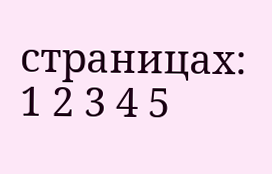страницах:
1 2 3 4 5